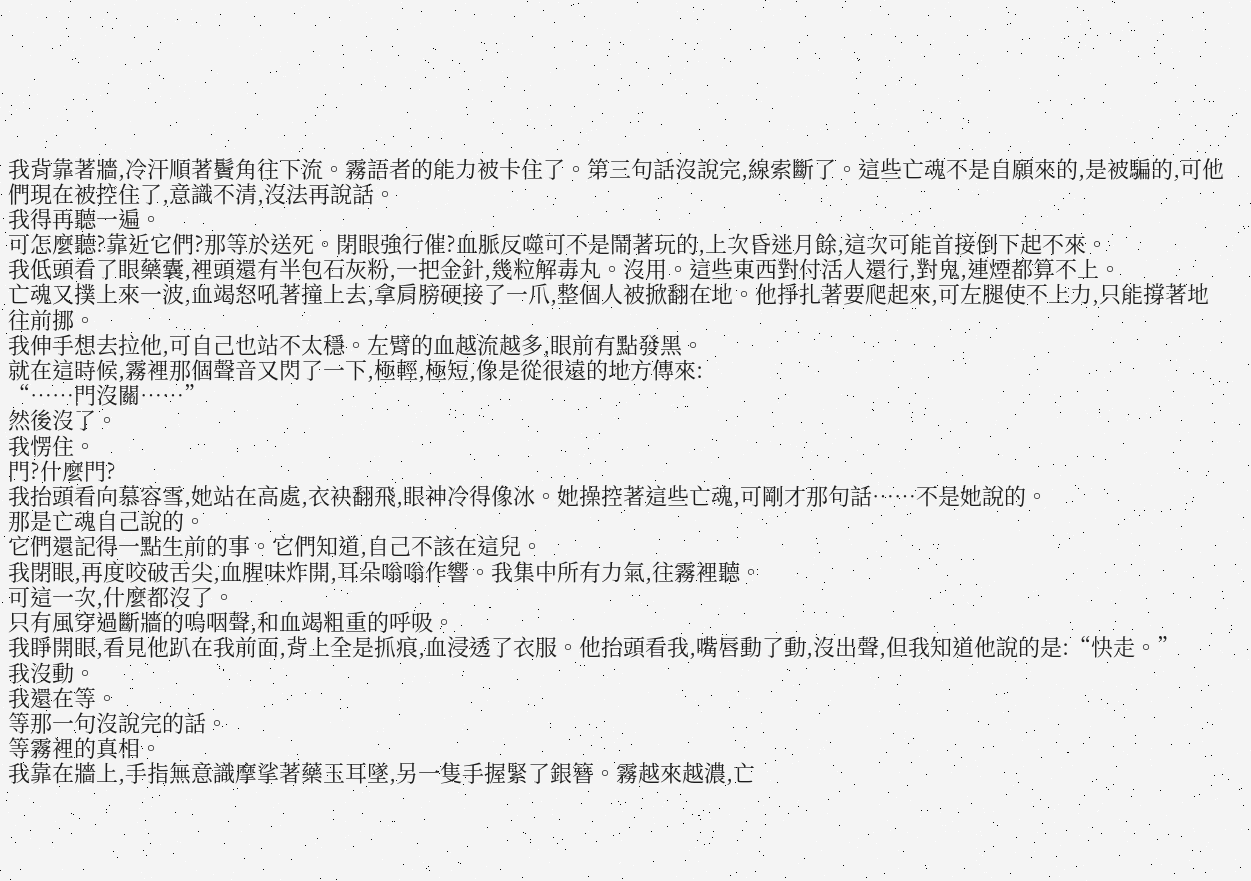我背靠著牆,冷汗順著鬢角往下流。霧語者的能力被卡住了。第三句話沒說完,線索斷了。這些亡魂不是自願來的,是被騙的,可他們現在被控住了,意識不清,沒法再說話。
我得再聽一遍。
可怎麼聽?靠近它們?那等於送死。閉眼強行催?血脈反噬可不是鬧著玩的,上次昏迷月餘,這次可能首接倒下起不來。
我低頭看了眼藥囊,裡頭還有半包石灰粉,一把金針,幾粒解毒丸。沒用。這些東西對付活人還行,對鬼,連煙都算不上。
亡魂又撲上來一波,血竭怒吼著撞上去,拿肩膀硬接了一爪,整個人被掀翻在地。他掙扎著要爬起來,可左腿使不上力,只能撐著地往前挪。
我伸手想去拉他,可自己也站不太穩。左臂的血越流越多,眼前有點發黑。
就在這時候,霧裡那個聲音又閃了一下,極輕,極短,像是從很遠的地方傳來:
“……門沒關……”
然後沒了。
我愣住。
門?什麼門?
我抬頭看向慕容雪,她站在高處,衣袂翻飛,眼神冷得像冰。她操控著這些亡魂,可剛才那句話……不是她說的。
那是亡魂自己說的。
它們還記得一點生前的事。它們知道,自己不該在這兒。
我閉眼,再度咬破舌尖,血腥味炸開,耳朵嗡嗡作響。我集中所有力氣,往霧裡聽。
可這一次,什麼都沒了。
只有風穿過斷牆的嗚咽聲,和血竭粗重的呼吸。
我睜開眼,看見他趴在我前面,背上全是抓痕,血浸透了衣服。他抬頭看我,嘴唇動了動,沒出聲,但我知道他說的是:“快走。”
我沒動。
我還在等。
等那一句沒說完的話。
等霧裡的真相。
我靠在牆上,手指無意識摩挲著藥玉耳墜,另一隻手握緊了銀簪。霧越來越濃,亡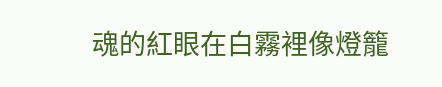魂的紅眼在白霧裡像燈籠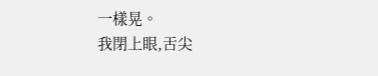一樣晃。
我閉上眼,舌尖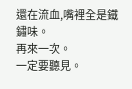還在流血,嘴裡全是鐵鏽味。
再來一次。
一定要聽見。